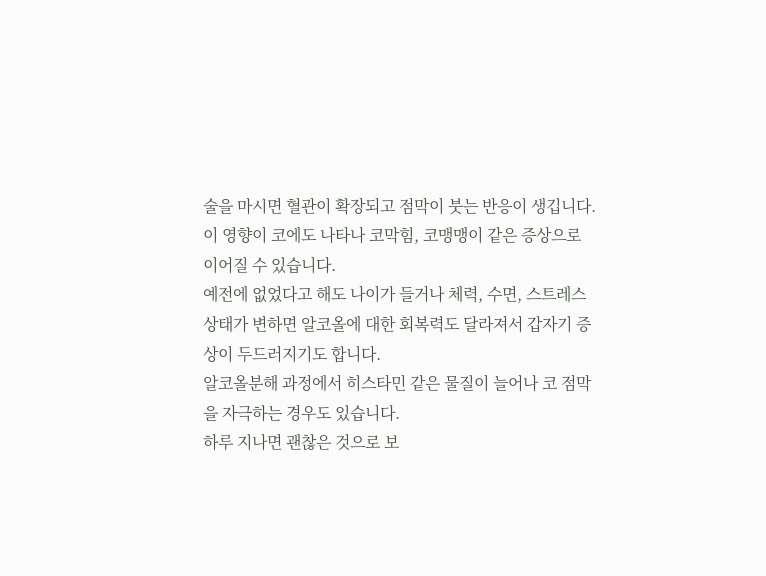술을 마시면 혈관이 확장되고 점막이 붓는 반응이 생깁니다.
이 영향이 코에도 나타나 코막힘, 코맹맹이 같은 증상으로 이어질 수 있습니다.
예전에 없었다고 해도 나이가 들거나 체력, 수면, 스트레스 상태가 변하면 알코올에 대한 회복력도 달라져서 갑자기 증상이 두드러지기도 합니다.
알코올분해 과정에서 히스타민 같은 물질이 늘어나 코 점막을 자극하는 경우도 있습니다.
하루 지나면 괜찮은 것으로 보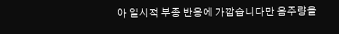아 일시적 부종 반응에 가깝습니다만 음주량을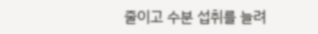줄이고 수분 섭취를 늘려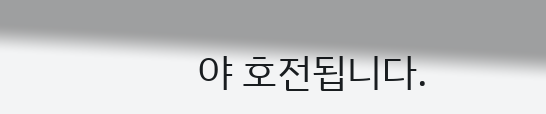야 호전됩니다.